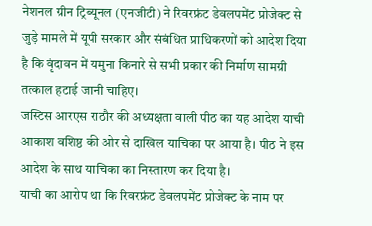नेशनल ग्रीन ट्रिब्यूनल (एनजीटी) ने रिवरफ्रंट डेवलपमेंट प्रोजेक्ट से जुड़े मामले में यूपी सरकार और संबंधित प्राधिकरणों को आदेश दिया है कि वृंदावन में यमुना किनारे से सभी प्रकार की निर्माण सामग्री तत्काल हटाई जानी चाहिए।
जस्टिस आरएस राठौर की अध्यक्षता वाली पीठ का यह आदेश याची आकाश वशिष्ठ की ओर से दाखिल याचिका पर आया है। पीठ ने इस आदेश के साथ याचिका का निस्तारण कर दिया है।
याची का आरोप था कि रिवरफ्रंट डेवलपमेंट प्रोजेक्ट के नाम पर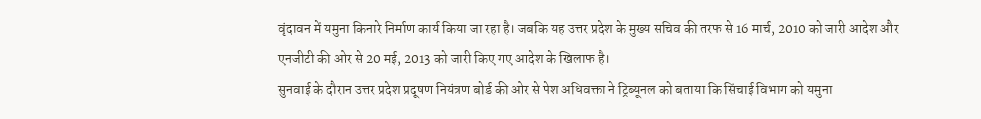वृंदावन में यमुना किनारे निर्माण कार्य किया जा रहा है। जबकि यह उत्तर प्रदेश के मुख्य सचिव की तरफ से 16 मार्च, 2010 को जारी आदेश और एनजीटी की ओर से 20 मई, 2013 को जारी किए गए आदेश के खिलाफ है।
सुनवाई के दौरान उत्तर प्रदेश प्रदूषण नियंत्रण बोर्ड की ओर से पेश अधिवक्ता ने ट्रिब्यूनल को बताया कि सिंचाई विभाग को यमुना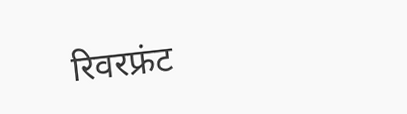रिवरफ्रंट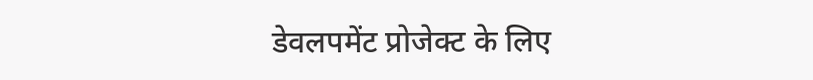डेवलपमेंट प्रोजेक्ट के लिए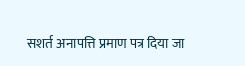सशर्त अनापत्ति प्रमाण पत्र दिया जा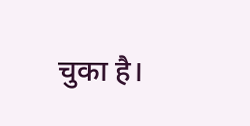चुका है।